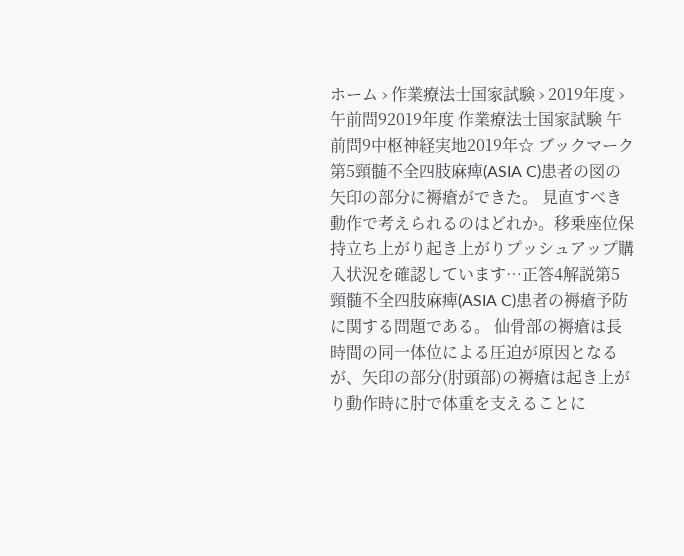ホーム › 作業療法士国家試験 › 2019年度 › 午前問92019年度 作業療法士国家試験 午前問9中枢神経実地2019年☆ ブックマーク第5頸髄不全四肢麻痺(ASIA C)患者の図の矢印の部分に褥瘡ができた。 見直すべき動作で考えられるのはどれか。移乗座位保持立ち上がり起き上がりプッシュアップ購入状況を確認しています…正答4解説第5頸髄不全四肢麻痺(ASIA C)患者の褥瘡予防に関する問題である。 仙骨部の褥瘡は長時間の同一体位による圧迫が原因となるが、矢印の部分(肘頭部)の褥瘡は起き上がり動作時に肘で体重を支えることに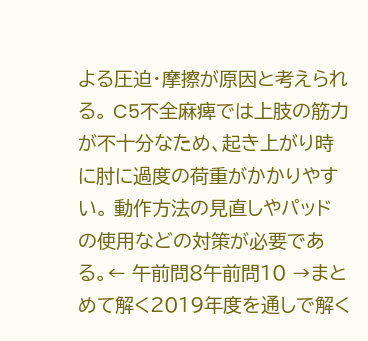よる圧迫・摩擦が原因と考えられる。 C5不全麻痺では上肢の筋力が不十分なため、起き上がり時に肘に過度の荷重がかかりやすい。 動作方法の見直しやパッドの使用などの対策が必要である。← 午前問8午前問10 →まとめて解く2019年度を通しで解く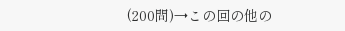(200問)→この回の他の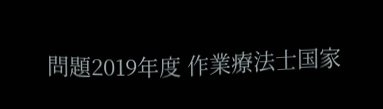問題2019年度 作業療法士国家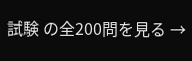試験 の全200問を見る →